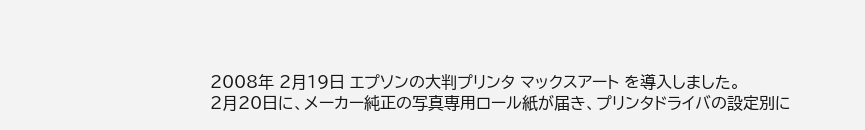2008年 2月19日 エプソンの大判プリンタ マックスアート を導入しました。
2月20日に、メーカー純正の写真専用ロール紙が届き、プリンタドライバの設定別に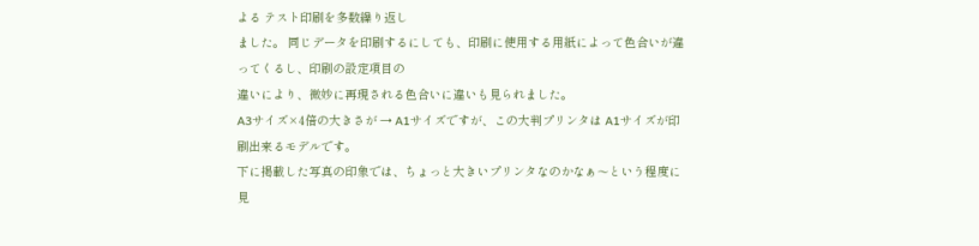よる テスト印刷を多数繰り返し
ました。 同じデータを印刷するにしても、印刷に使用する用紙によって色合いが違ってくるし、印刷の設定項目の
違いにより、微妙に再現される色合いに違いも見られました。
A3サイズ×4倍の大きさが → A1サイズですが、この大判プリンタは A1サイズが印刷出来るモデルです。
下に掲載した写真の印象では、ちょっと大きいプリンタなのかなぁ〜という程度に見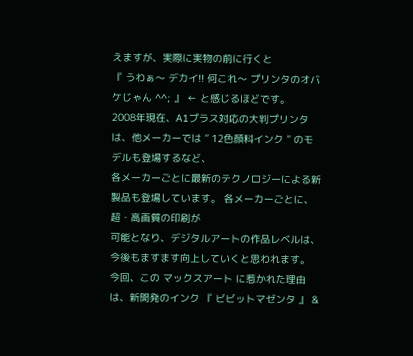えますが、実際に実物の前に行くと
『 うわぁ〜 デカイ!! 何これ〜 プリンタのオバケじゃん ^^; 』 ← と感じるほどです。
2008年現在、A1プラス対応の大判プリンタは、他メーカーでは ” 12色顔料インク ” のモデルも登場するなど、
各メーカーごとに最新のテクノロジーによる新製品も登場しています。 各メーカーごとに、超・高画質の印刷が
可能となり、デジタルアートの作品レベルは、今後もますます向上していくと思われます。
今回、この マックスアート に惹かれた理由は、新開発のインク 『 ビビットマゼンタ 』 &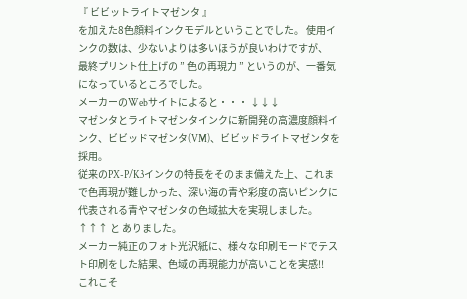『 ビビットライトマゼンタ 』
を加えた8色顔料インクモデルということでした。 使用インクの数は、少ないよりは多いほうが良いわけですが、
最終プリント仕上げの ” 色の再現力 ” というのが、一番気になっているところでした。
メーカーのWebサイトによると・・・ ↓↓↓
マゼンタとライトマゼンタインクに新開発の高濃度顔料インク、ビビッドマゼンタ(VM)、ビビッドライトマゼンタを採用。
従来のPX-P/K3インクの特長をそのまま備えた上、これまで色再現が難しかった、深い海の青や彩度の高いピンクに
代表される青やマゼンタの色域拡大を実現しました。
↑↑↑ と ありました。
メーカー純正のフォト光沢紙に、様々な印刷モードでテスト印刷をした結果、色域の再現能力が高いことを実感!!
これこそ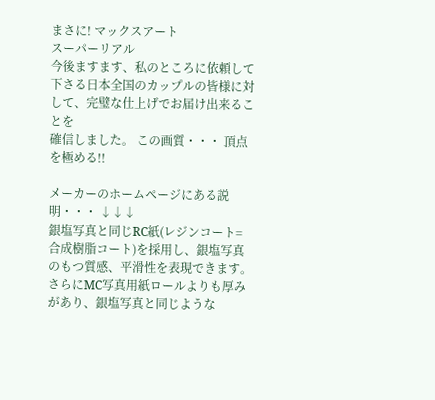まさに! マックスアート
スーパーリアル
今後ますます、私のところに依頼して下さる日本全国のカップルの皆様に対して、完璧な仕上げでお届け出来ることを
確信しました。 この画質・・・ 頂点を極める!!

メーカーのホームページにある説明・・・ ↓↓↓
銀塩写真と同じRC紙(レジンコート=合成樹脂コート)を採用し、銀塩写真のもつ質感、平滑性を表現できます。
さらにMC写真用紙ロールよりも厚みがあり、銀塩写真と同じような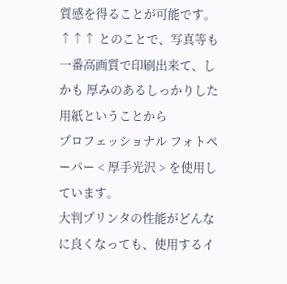質感を得ることが可能です。
↑↑↑ とのことで、写真等も一番高画質で印刷出来て、しかも 厚みのあるしっかりした用紙ということから
プロフェッショナル フォトペーパー < 厚手光沢 > を使用しています。
大判プリンタの性能がどんなに良くなっても、使用するイ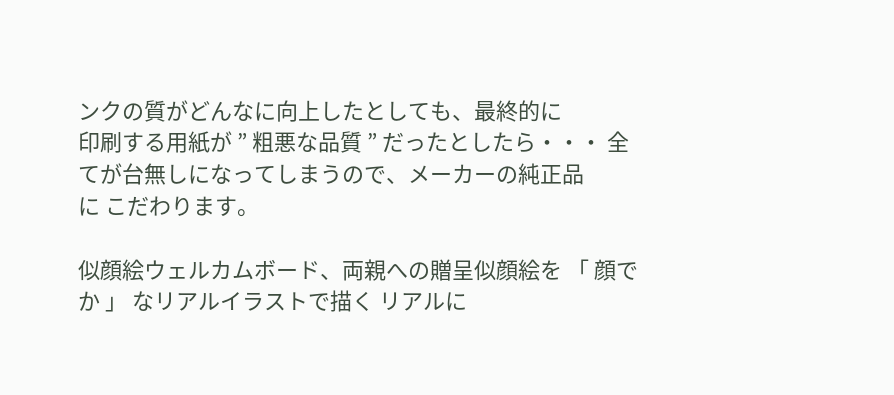ンクの質がどんなに向上したとしても、最終的に
印刷する用紙が ” 粗悪な品質 ” だったとしたら・・・ 全てが台無しになってしまうので、メーカーの純正品
に こだわります。

似顔絵ウェルカムボード、両親への贈呈似顔絵を 「 顔でか 」 なリアルイラストで描く リアルに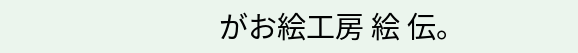がお絵工房 絵 伝。